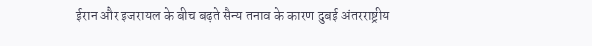ईरान और इजरायल के बीच बढ़ते सैन्य तनाव के कारण दुबई अंतरराष्ट्रीय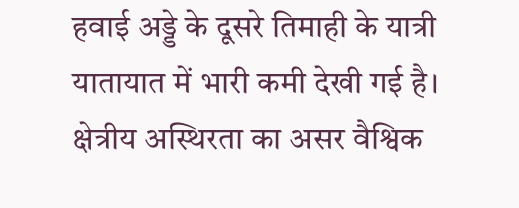हवाई अड्डे के दूसरे तिमाही के यात्री यातायात में भारी कमी देखी गई है। क्षेत्रीय अस्थिरता का असर वैश्विक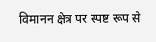विमानन क्षेत्र पर स्पष्ट रूप से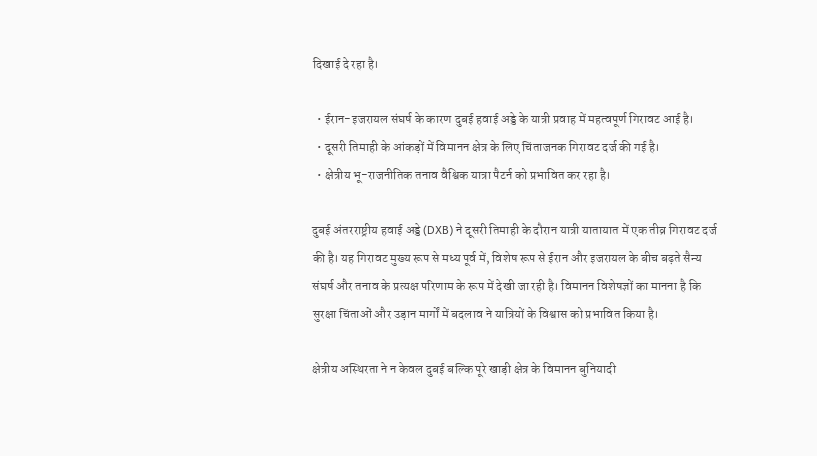दिखाई दे रहा है।

  • ईरान-इजरायल संघर्ष के कारण दुबई हवाई अड्डे के यात्री प्रवाह में महत्वपूर्ण गिरावट आई है।
  • दूसरी तिमाही के आंकड़ों में विमानन क्षेत्र के लिए चिंताजनक गिरावट दर्ज की गई है।
  • क्षेत्रीय भू-राजनीतिक तनाव वैश्विक यात्रा पैटर्न को प्रभावित कर रहा है।

दुबई अंतरराष्ट्रीय हवाई अड्डे (DXB) ने दूसरी तिमाही के दौरान यात्री यातायात में एक तीव्र गिरावट दर्ज की है। यह गिरावट मुख्य रूप से मध्य पूर्व में, विशेष रूप से ईरान और इजरायल के बीच बढ़ते सैन्य संघर्ष और तनाव के प्रत्यक्ष परिणाम के रूप में देखी जा रही है। विमानन विशेषज्ञों का मानना है कि सुरक्षा चिंताओं और उड़ान मार्गों में बदलाव ने यात्रियों के विश्वास को प्रभावित किया है।

क्षेत्रीय अस्थिरता ने न केवल दुबई बल्कि पूरे खाड़ी क्षेत्र के विमानन बुनियादी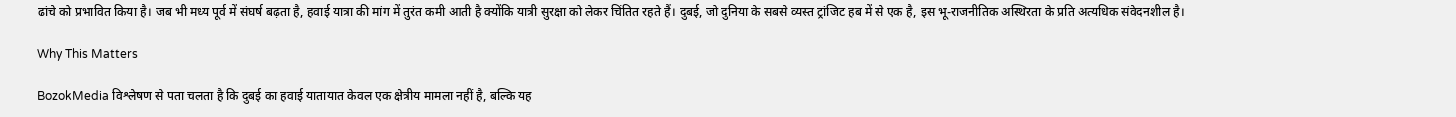ढांचे को प्रभावित किया है। जब भी मध्य पूर्व में संघर्ष बढ़ता है, हवाई यात्रा की मांग में तुरंत कमी आती है क्योंकि यात्री सुरक्षा को लेकर चिंतित रहते हैं। दुबई, जो दुनिया के सबसे व्यस्त ट्रांजिट हब में से एक है, इस भू-राजनीतिक अस्थिरता के प्रति अत्यधिक संवेदनशील है।

Why This Matters

BozokMedia विश्लेषण से पता चलता है कि दुबई का हवाई यातायात केवल एक क्षेत्रीय मामला नहीं है, बल्कि यह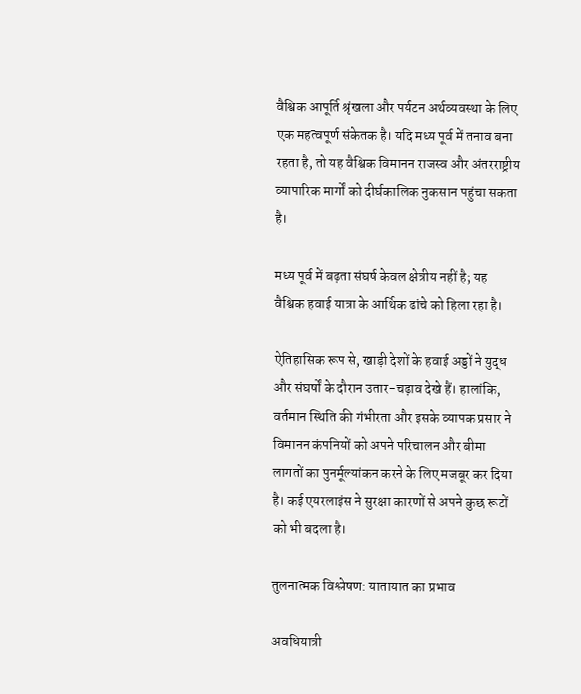वैश्विक आपूर्ति श्रृंखला और पर्यटन अर्थव्यवस्था के लिए एक महत्वपूर्ण संकेतक है। यदि मध्य पूर्व में तनाव बना रहता है, तो यह वैश्विक विमानन राजस्व और अंतरराष्ट्रीय व्यापारिक मार्गों को दीर्घकालिक नुकसान पहुंचा सकता है।

मध्य पूर्व में बढ़ता संघर्ष केवल क्षेत्रीय नहीं है; यह वैश्विक हवाई यात्रा के आर्थिक ढांचे को हिला रहा है।

ऐतिहासिक रूप से, खाड़ी देशों के हवाई अड्डों ने युद्ध और संघर्षों के दौरान उतार-चढ़ाव देखे हैं। हालांकि, वर्तमान स्थिति की गंभीरता और इसके व्यापक प्रसार ने विमानन कंपनियों को अपने परिचालन और बीमा लागतों का पुनर्मूल्यांकन करने के लिए मजबूर कर दिया है। कई एयरलाइंस ने सुरक्षा कारणों से अपने कुछ रूटों को भी बदला है।

तुलनात्मक विश्लेषण: यातायात का प्रभाव

अवधियात्री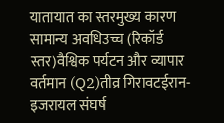यातायात का स्तरमुख्य कारण
सामान्य अवधिउच्च (रिकॉर्ड स्तर)वैश्विक पर्यटन और व्यापार
वर्तमान (Q2)तीव्र गिरावटईरान-इजरायल संघर्ष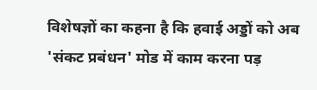विशेषज्ञों का कहना है कि हवाई अड्डों को अब 'संकट प्रबंधन' मोड में काम करना पड़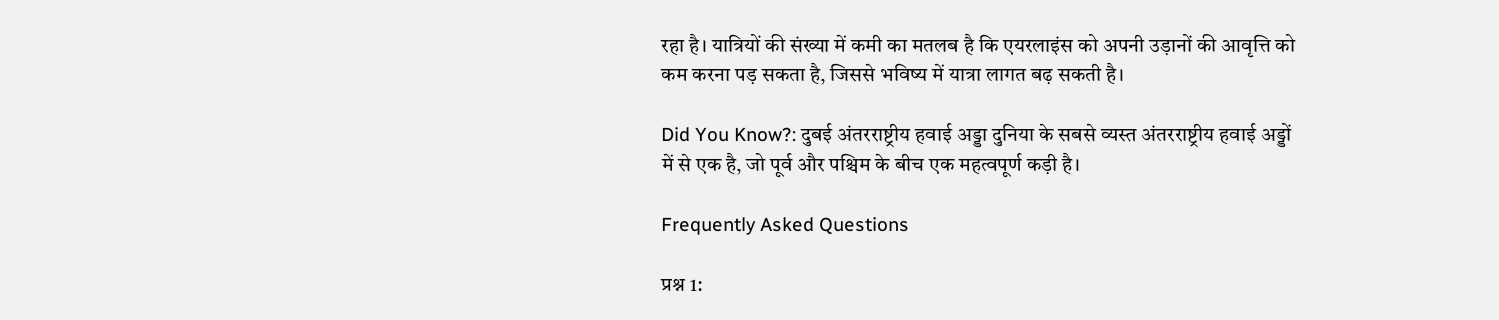रहा है। यात्रियों की संख्या में कमी का मतलब है कि एयरलाइंस को अपनी उड़ानों की आवृत्ति को कम करना पड़ सकता है, जिससे भविष्य में यात्रा लागत बढ़ सकती है।

Did You Know?: दुबई अंतरराष्ट्रीय हवाई अड्डा दुनिया के सबसे व्यस्त अंतरराष्ट्रीय हवाई अड्डों में से एक है, जो पूर्व और पश्चिम के बीच एक महत्वपूर्ण कड़ी है।

Frequently Asked Questions

प्रश्न 1: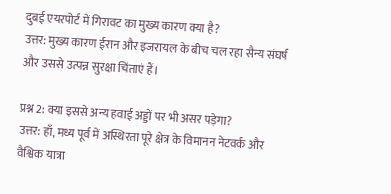दुबई एयरपोर्ट में गिरावट का मुख्य कारण क्या है?
उत्तर: मुख्य कारण ईरान और इजरायल के बीच चल रहा सैन्य संघर्ष और उससे उत्पन्न सुरक्षा चिंताएं हैं।

प्रश्न 2: क्या इससे अन्य हवाई अड्डों पर भी असर पड़ेगा?
उत्तर: हाँ, मध्य पूर्व में अस्थिरता पूरे क्षेत्र के विमानन नेटवर्क और वैश्विक यात्रा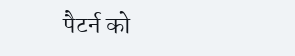पैटर्न को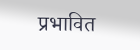प्रभावित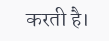करती है।